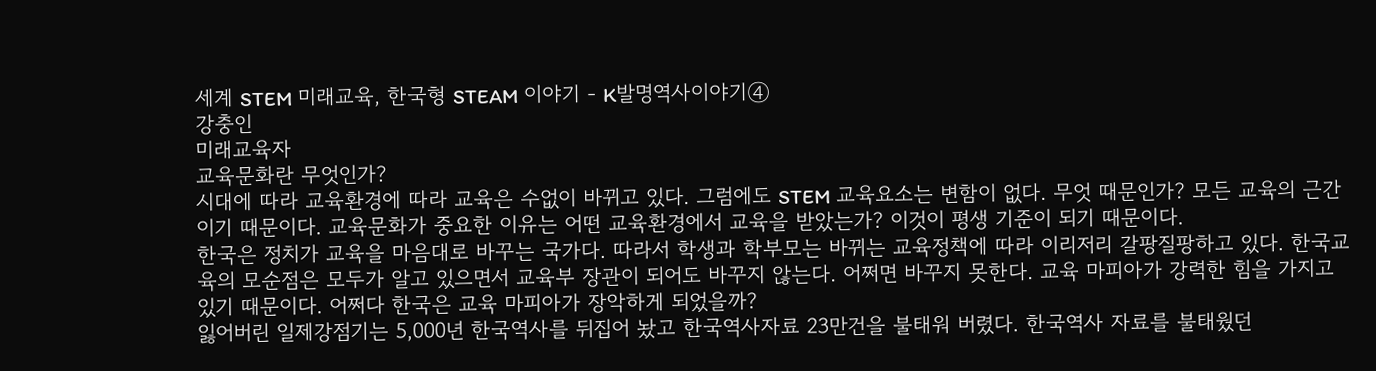세계 STEM 미래교육, 한국형 STEAM 이야기 - K발명역사이야기④
강충인
미래교육자
교육문화란 무엇인가?
시대에 따라 교육환경에 따라 교육은 수없이 바뀌고 있다. 그럼에도 STEM 교육요소는 변함이 없다. 무엇 때문인가? 모든 교육의 근간이기 때문이다. 교육문화가 중요한 이유는 어떤 교육환경에서 교육을 받았는가? 이것이 평생 기준이 되기 때문이다.
한국은 정치가 교육을 마음대로 바꾸는 국가다. 따라서 학생과 학부모는 바뀌는 교육정책에 따라 이리저리 갈팡질팡하고 있다. 한국교육의 모순점은 모두가 알고 있으면서 교육부 장관이 되어도 바꾸지 않는다. 어쩌면 바꾸지 못한다. 교육 마피아가 강력한 힘을 가지고 있기 때문이다. 어쩌다 한국은 교육 마피아가 장악하게 되었을까?
잃어버린 일제강점기는 5,000년 한국역사를 뒤집어 놨고 한국역사자료 23만건을 불태워 버렸다. 한국역사 자료를 불태웠던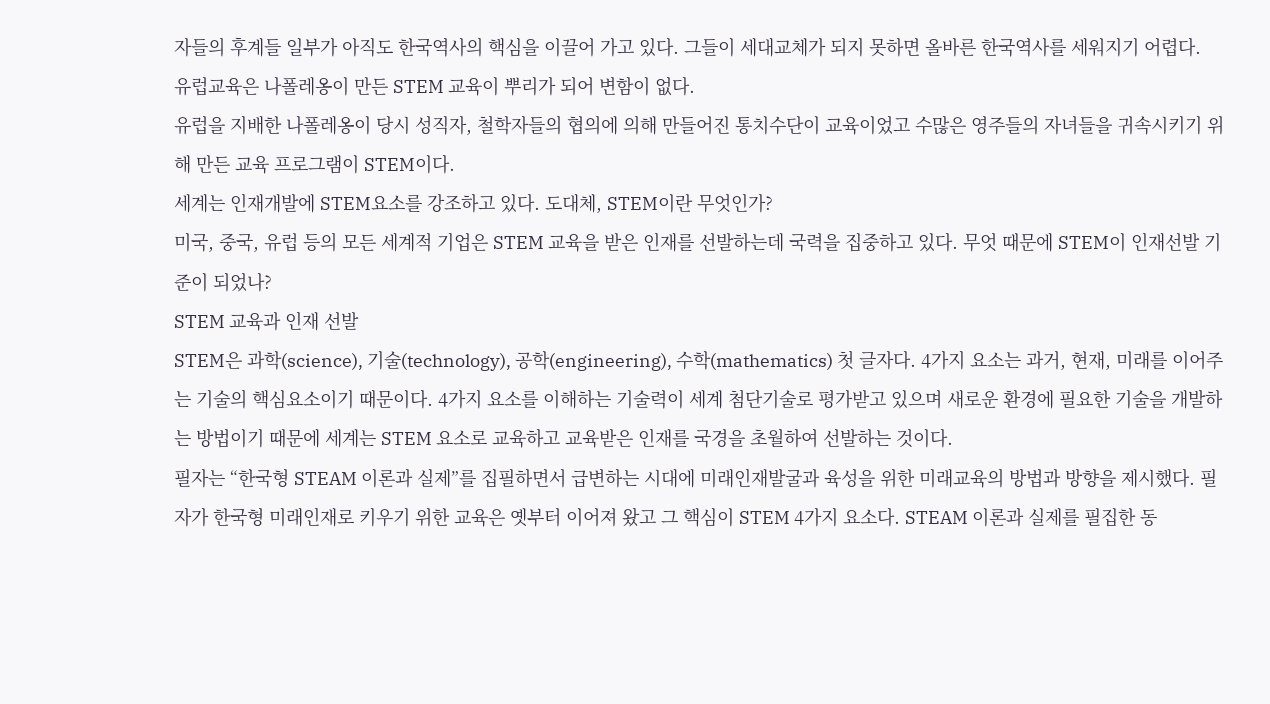자들의 후계들 일부가 아직도 한국역사의 핵심을 이끌어 가고 있다. 그들이 세대교체가 되지 못하면 올바른 한국역사를 세워지기 어렵다.
유럽교육은 나폴레옹이 만든 STEM 교육이 뿌리가 되어 변함이 없다.
유럽을 지배한 나폴레옹이 당시 성직자, 철학자들의 협의에 의해 만들어진 통치수단이 교육이었고 수많은 영주들의 자녀들을 귀속시키기 위해 만든 교육 프로그램이 STEM이다.
세계는 인재개발에 STEM요소를 강조하고 있다. 도대체, STEM이란 무엇인가?
미국, 중국, 유럽 등의 모든 세계적 기업은 STEM 교육을 받은 인재를 선발하는데 국력을 집중하고 있다. 무엇 때문에 STEM이 인재선발 기준이 되었나?
STEM 교육과 인재 선발
STEM은 과학(science), 기술(technology), 공학(engineering), 수학(mathematics) 첫 글자다. 4가지 요소는 과거, 현재, 미래를 이어주는 기술의 핵심요소이기 때문이다. 4가지 요소를 이해하는 기술력이 세계 첨단기술로 평가받고 있으며 새로운 환경에 필요한 기술을 개발하는 방법이기 때문에 세계는 STEM 요소로 교육하고 교육받은 인재를 국경을 초월하여 선발하는 것이다.
필자는 “한국형 STEAM 이론과 실제”를 집필하면서 급변하는 시대에 미래인재발굴과 육성을 위한 미래교육의 방법과 방향을 제시했다. 필자가 한국형 미래인재로 키우기 위한 교육은 옛부터 이어져 왔고 그 핵심이 STEM 4가지 요소다. STEAM 이론과 실제를 필집한 동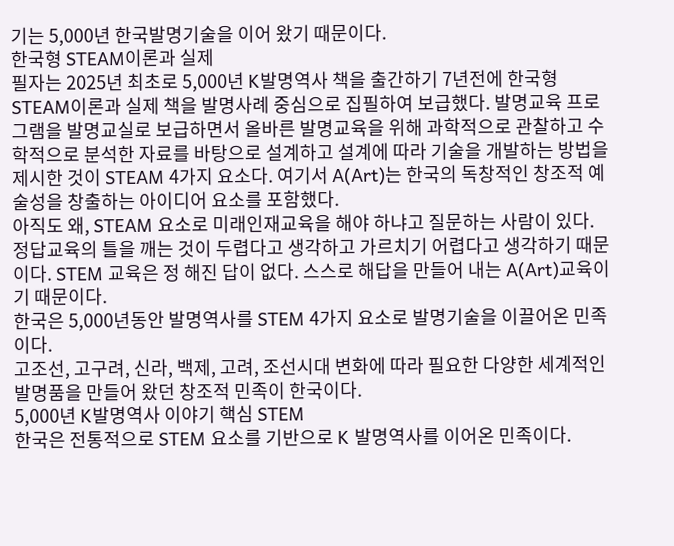기는 5,000년 한국발명기술을 이어 왔기 때문이다.
한국형 STEAM이론과 실제
필자는 2025년 최초로 5,000년 K발명역사 책을 출간하기 7년전에 한국형 STEAM이론과 실제 책을 발명사례 중심으로 집필하여 보급했다. 발명교육 프로그램을 발명교실로 보급하면서 올바른 발명교육을 위해 과학적으로 관찰하고 수학적으로 분석한 자료를 바탕으로 설계하고 설계에 따라 기술을 개발하는 방법을 제시한 것이 STEAM 4가지 요소다. 여기서 A(Art)는 한국의 독창적인 창조적 예술성을 창출하는 아이디어 요소를 포함했다.
아직도 왜, STEAM 요소로 미래인재교육을 해야 하냐고 질문하는 사람이 있다. 정답교육의 틀을 깨는 것이 두렵다고 생각하고 가르치기 어렵다고 생각하기 때문이다. STEM 교육은 정 해진 답이 없다. 스스로 해답을 만들어 내는 A(Art)교육이기 때문이다.
한국은 5,000년동안 발명역사를 STEM 4가지 요소로 발명기술을 이끌어온 민족이다.
고조선, 고구려, 신라, 백제, 고려, 조선시대 변화에 따라 필요한 다양한 세계적인 발명품을 만들어 왔던 창조적 민족이 한국이다.
5,000년 K발명역사 이야기 핵심 STEM
한국은 전통적으로 STEM 요소를 기반으로 K 발명역사를 이어온 민족이다.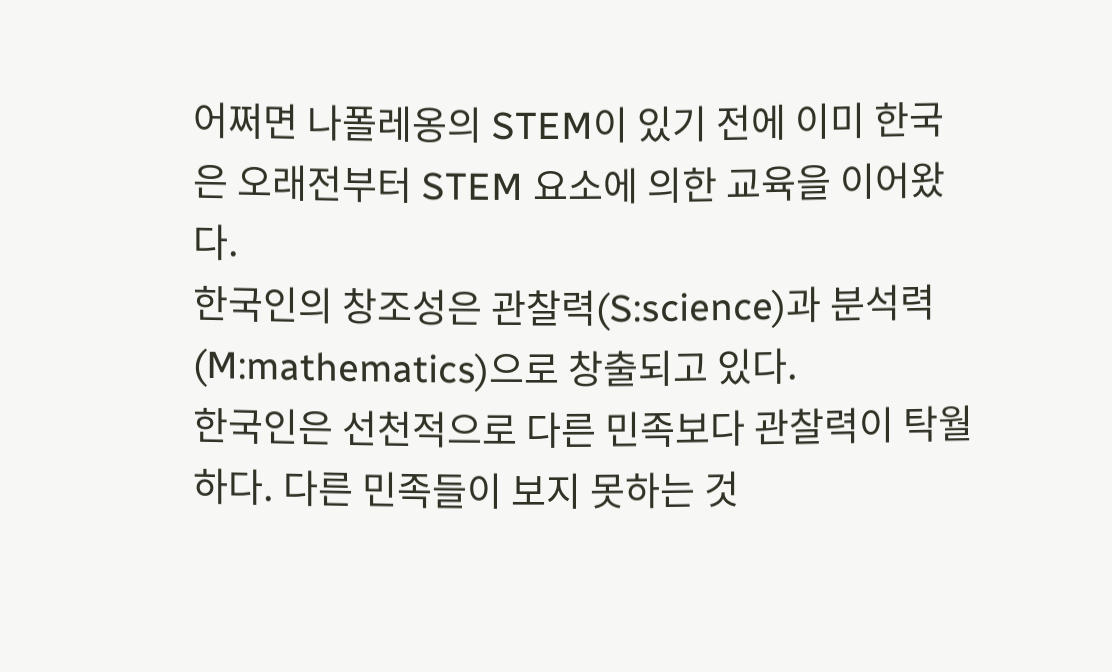어쩌면 나폴레옹의 STEM이 있기 전에 이미 한국은 오래전부터 STEM 요소에 의한 교육을 이어왔다.
한국인의 창조성은 관찰력(S:science)과 분석력(M:mathematics)으로 창출되고 있다.
한국인은 선천적으로 다른 민족보다 관찰력이 탁월하다. 다른 민족들이 보지 못하는 것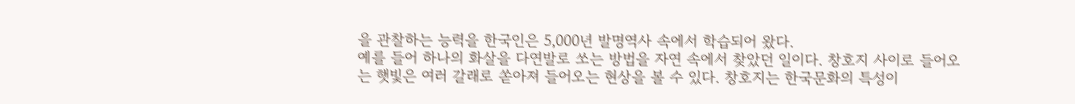을 관찰하는 능력을 한국인은 5,000년 발명역사 속에서 학습되어 왔다.
예를 들어 하나의 화살을 다연발로 쏘는 방법을 자연 속에서 찾았던 일이다. 창호지 사이로 들어오는 햇빛은 여러 갈래로 쏟아져 들어오는 현상을 볼 수 있다. 창호지는 한국문화의 특성이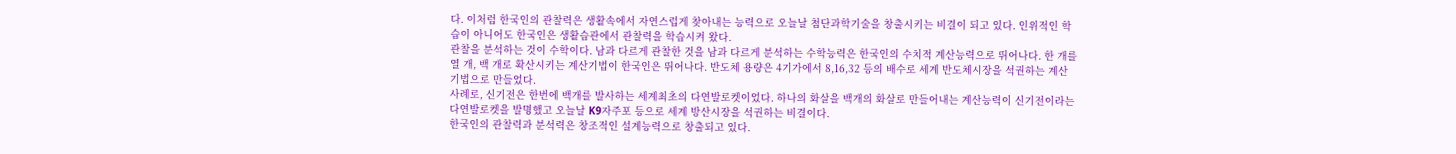다. 이처럼 한국인의 관찰력은 생활속에서 자연스럽게 찾아내는 능력으로 오늘날 첨단과학기술을 창출시키는 비결이 되고 있다. 인위적인 학습이 아니어도 한국인은 생활습관에서 관찰력을 학습시켜 왔다.
관찰을 분석하는 것이 수학이다. 남과 다르게 관찰한 것을 남과 다르게 분석하는 수학능력은 한국인의 수치적 계산능력으로 뛰어나다. 한 개를 열 개, 백 개로 확산시키는 계산기법이 한국인은 뛰어나다. 반도체 용량은 4기가에서 8,16,32 등의 배수로 세계 반도체시장을 석권하는 계산기법으로 만들었다.
사례로, 신기전은 한번에 백개를 발사하는 세계최초의 다연발로켓이었다. 하나의 화살을 백개의 화살로 만들어내는 계산능력이 신기전이라는 다연발로켓을 발명했고 오늘날 K9자주포 등으로 세계 방산시장을 석권하는 비결이다.
한국인의 관찰력과 분석력은 창조적인 설계능력으로 창출되고 있다.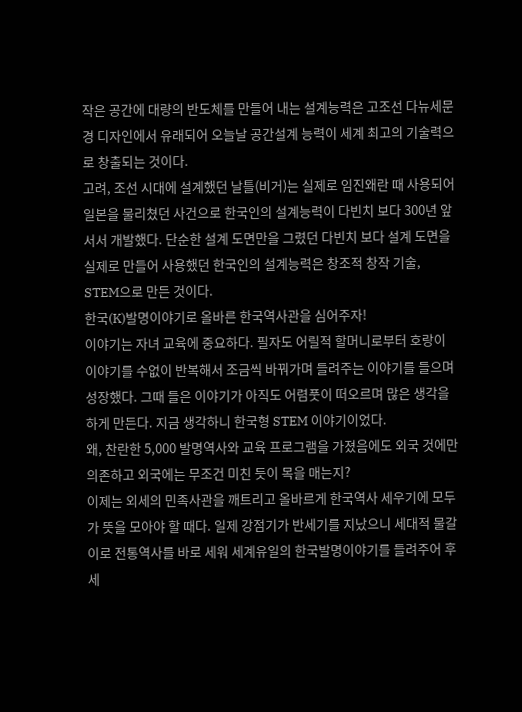작은 공간에 대량의 반도체를 만들어 내는 설계능력은 고조선 다뉴세문경 디자인에서 유래되어 오늘날 공간설계 능력이 세계 최고의 기술력으로 창출되는 것이다.
고려, 조선 시대에 설계했던 날틀(비거)는 실제로 임진왜란 때 사용되어 일본을 물리쳤던 사건으로 한국인의 설계능력이 다빈치 보다 300년 앞서서 개발했다. 단순한 설계 도면만을 그렸던 다빈치 보다 설계 도면을 실제로 만들어 사용했던 한국인의 설계능력은 창조적 창작 기술, STEM으로 만든 것이다.
한국(K)발명이야기로 올바른 한국역사관을 심어주자!
이야기는 자녀 교육에 중요하다. 필자도 어릴적 할머니로부터 호랑이 이야기를 수없이 반복해서 조금씩 바꿔가며 들려주는 이야기를 들으며 성장했다. 그때 들은 이야기가 아직도 어렴풋이 떠오르며 많은 생각을 하게 만든다. 지금 생각하니 한국형 STEM 이야기이었다.
왜, 찬란한 5,000 발명역사와 교육 프로그램을 가졌음에도 외국 것에만 의존하고 외국에는 무조건 미친 듯이 목을 매는지?
이제는 외세의 민족사관을 깨트리고 올바르게 한국역사 세우기에 모두가 뜻을 모아야 할 때다. 일제 강점기가 반세기를 지났으니 세대적 물갈이로 전통역사를 바로 세워 세계유일의 한국발명이야기를 들려주어 후세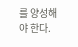를 양성해야 한다.